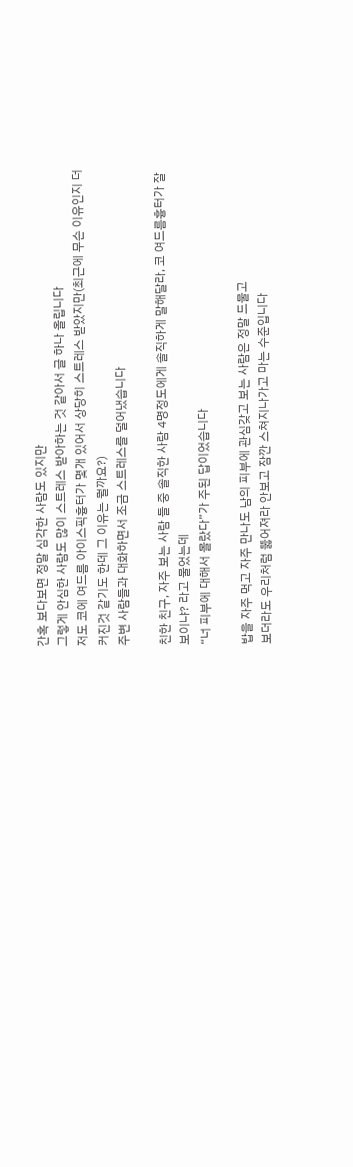간혹 보다보면 정말 심각한 사람도 있지만
그렇게 안심한 사람도 많이 스트레스 받아하는 것 같아서 글 하나 올립니다
저도 코에 여드름 아이스픽흉터가 몇개 있어서 상당히 스트레스 받았지만(최근에 무슨 이유인지 더 커진것 같기도 한데 그 이유는 뭘까요?)
주변 사람들과 대화하면서 조금 스트레스를 덜어냈습니다

친한 친구, 자주 보는 사람 들 중 솔직한 사람 4명정도에게 솔직하게 말해달라, 코 여드름흉터가 잘 보이냐? 라고 물었는데
“너 피부에 대해서 몰랐다”가 주된 답이었습니다

밥을 자주 먹고 자주 만나도 남의 피부에 관심갖고 보는 사람은 정말 드물고
보더라도 우리처럼 뚫어져라 안보고 잠깐 스쳐지나가고 마는 수준입니다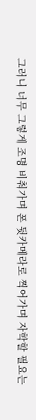그러니 너무 그렇게 조명 비춰가며 폰 뒷카메라로 찍어가며 자학할 필요는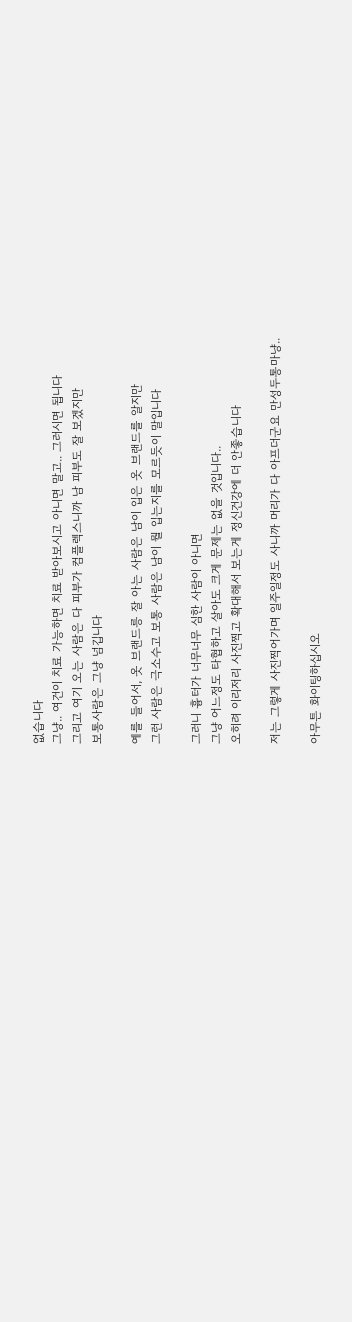없습니다
그냥.. 여건이 치료 가능하면 치료 받아보시고 아니면 말고.. 그러시면 됩니다
그리고 여기 오는 사람은 다 피부가 컴플렉스니까 남 피부도 잘 보겠지만
보통사람은 그냥 넘깁니다

예를 들어서, 옷 브랜드릉 잘 아는 사람은 남이 입은 옷 브랜드를 알지만
그런 사람은 극소수고 보통 사람은 남이 뭘 입는지를 모르듯이 말입니다

그러니 흉터가 너무너무 심한 사람이 아니면
그냥 어느정도 타협하고 살아도 크게 문제는 없을 것입니다..
오히려 이리저리 사진찍고 확대해서 보는게 정신건강에 더 안좋습니다

저는 그렇게 사진찍어가며 일주일정도 사니까 머리가 다 아프더군요 만성두통마냥..

아무튼 화이팅하십시오